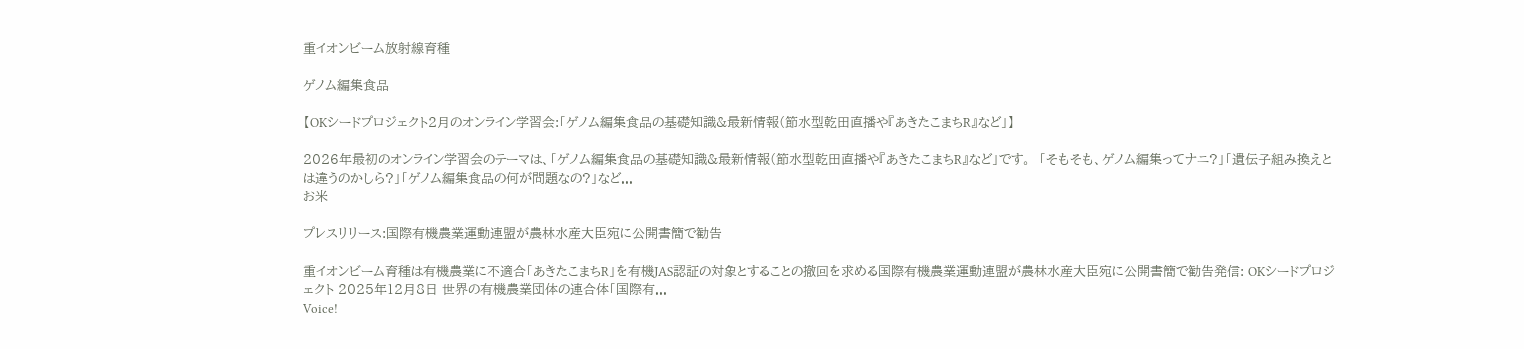重イオンビーム放射線育種

ゲノム編集食品

【OKシードプロジェクト2月のオンライン学習会:「ゲノム編集食品の基礎知識&最新情報(節水型乾田直播や『あきたこまちR』など」】

2026年最初のオンライン学習会のテーマは、「ゲノム編集食品の基礎知識&最新情報(節水型乾田直播や『あきたこまちR』など」です。  「そもそも、ゲノム編集ってナニ?」「遺伝子組み換えとは違うのかしら?」「ゲノム編集食品の何が問題なの?」など...
お米

プレスリリース:国際有機農業運動連盟が農林水産大臣宛に公開書簡で勧告

重イオンビーム育種は有機農業に不適合「あきたこまちR」を有機JAS認証の対象とすることの撤回を求める国際有機農業運動連盟が農林水産大臣宛に公開書簡で勧告発信: OKシードプロジェクト 2025年12月8日 世界の有機農業団体の連合体「国際有...
Voice!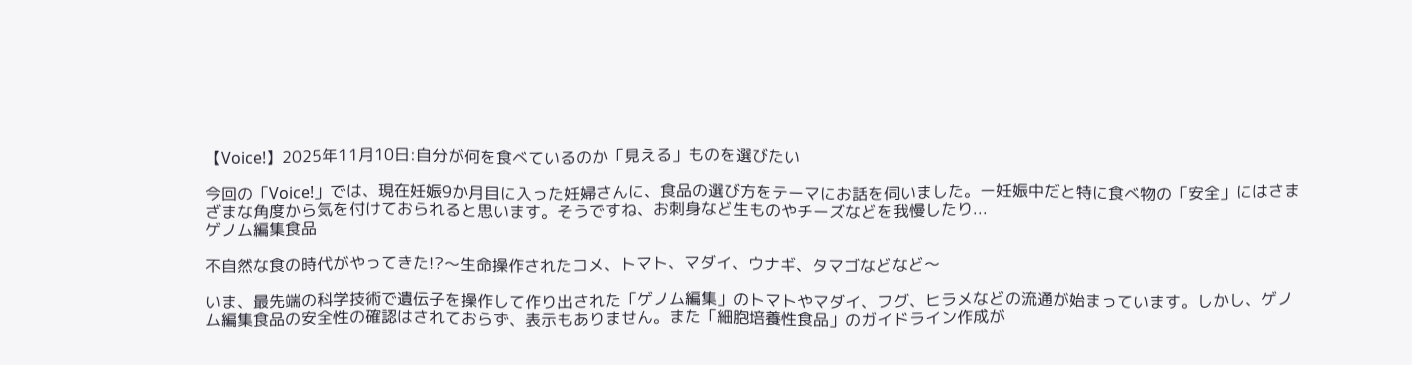【Voice!】2025年11月10日:自分が何を食べているのか「見える」ものを選びたい

今回の「Voice!」では、現在妊娠9か月目に入った妊婦さんに、食品の選び方をテーマにお話を伺いました。ー妊娠中だと特に食べ物の「安全」にはさまざまな角度から気を付けておられると思います。そうですね、お刺身など生ものやチーズなどを我慢したり...
ゲノム編集食品

不自然な食の時代がやってきた!?〜生命操作されたコメ、トマト、マダイ、ウナギ、タマゴなどなど〜

いま、最先端の科学技術で遺伝子を操作して作り出された「ゲノム編集」のトマトやマダイ、フグ、ヒラメなどの流通が始まっています。しかし、ゲノム編集食品の安全性の確認はされておらず、表示もありません。また「細胞培養性食品」のガイドライン作成が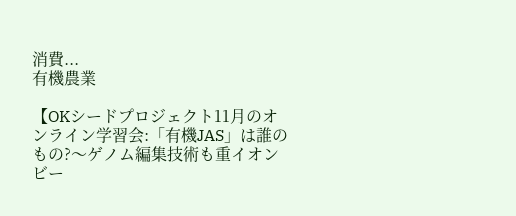消費...
有機農業

【OKシードプロジェクト11月のオンライン学習会:「有機JAS」は誰のもの?〜ゲノム編集技術も重イオンビー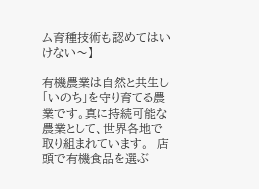ム育種技術も認めてはいけない〜】

有機農業は自然と共生し「いのち」を守り育てる農業です。真に持続可能な農業として、世界各地で取り組まれています。  店頭で有機食品を選ぶ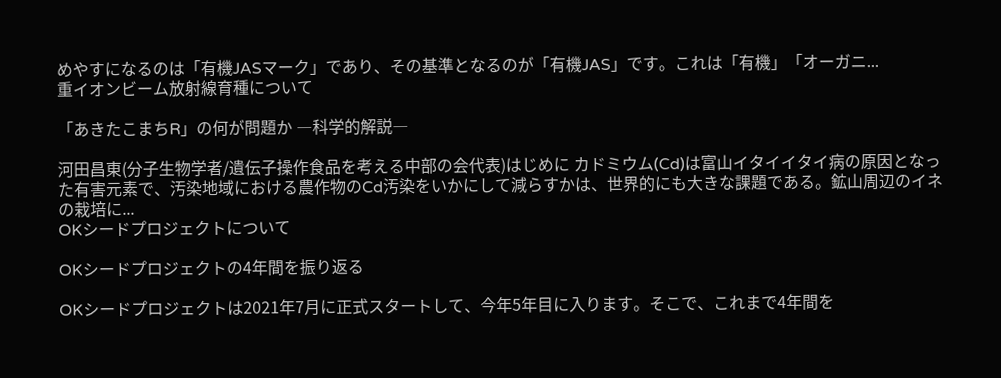めやすになるのは「有機JASマーク」であり、その基準となるのが「有機JAS」です。これは「有機」「オーガニ...
重イオンビーム放射線育種について

「あきたこまちR」の何が問題か ―科学的解説―

河田昌東(分子生物学者/遺伝子操作食品を考える中部の会代表)はじめに カドミウム(Cd)は富山イタイイタイ病の原因となった有害元素で、汚染地域における農作物のCd汚染をいかにして減らすかは、世界的にも大きな課題である。鉱山周辺のイネの栽培に...
OKシードプロジェクトについて

OKシードプロジェクトの4年間を振り返る

OKシードプロジェクトは2021年7月に正式スタートして、今年5年目に入ります。そこで、これまで4年間を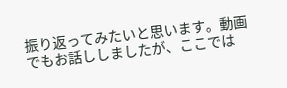振り返ってみたいと思います。動画でもお話ししましたが、ここでは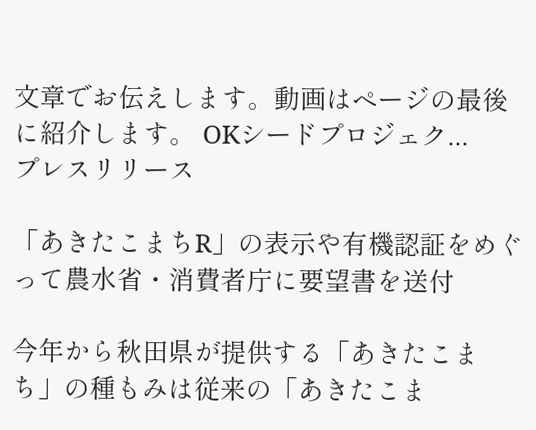文章でお伝えします。動画はページの最後に紹介します。 OKシードプロジェク...
プレスリリース

「あきたこまちR」の表示や有機認証をめぐって農水省・消費者庁に要望書を送付

今年から秋田県が提供する「あきたこまち」の種もみは従来の「あきたこま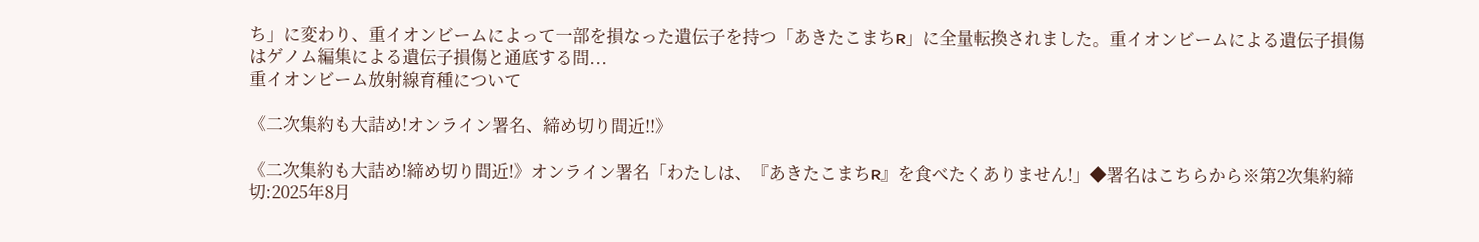ち」に変わり、重イオンビームによって一部を損なった遺伝子を持つ「あきたこまちR」に全量転換されました。重イオンビームによる遺伝子損傷はゲノム編集による遺伝子損傷と通底する問...
重イオンビーム放射線育種について

《二次集約も大詰め!オンライン署名、締め切り間近!!》

《二次集約も大詰め!締め切り間近!》オンライン署名「わたしは、『あきたこまちR』を食べたくありません!」◆署名はこちらから※第2次集約締切:2025年8月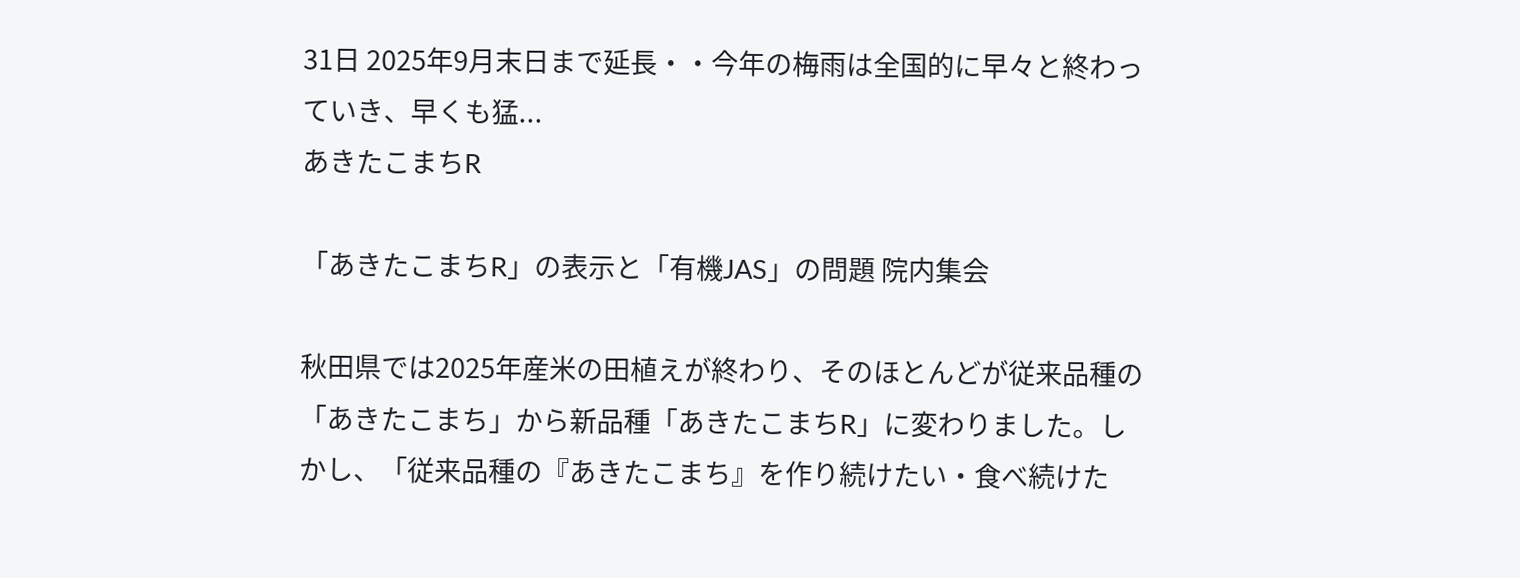31日 2025年9月末日まで延長・・今年の梅雨は全国的に早々と終わっていき、早くも猛...
あきたこまちR

「あきたこまちR」の表示と「有機JAS」の問題 院内集会

秋田県では2025年産米の田植えが終わり、そのほとんどが従来品種の「あきたこまち」から新品種「あきたこまちR」に変わりました。しかし、「従来品種の『あきたこまち』を作り続けたい・食べ続けた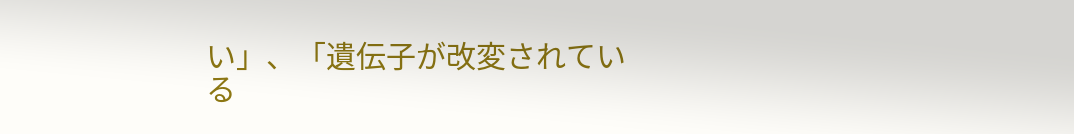い」、「遺伝子が改変されている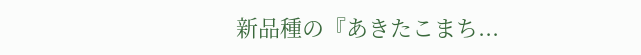新品種の『あきたこまち...